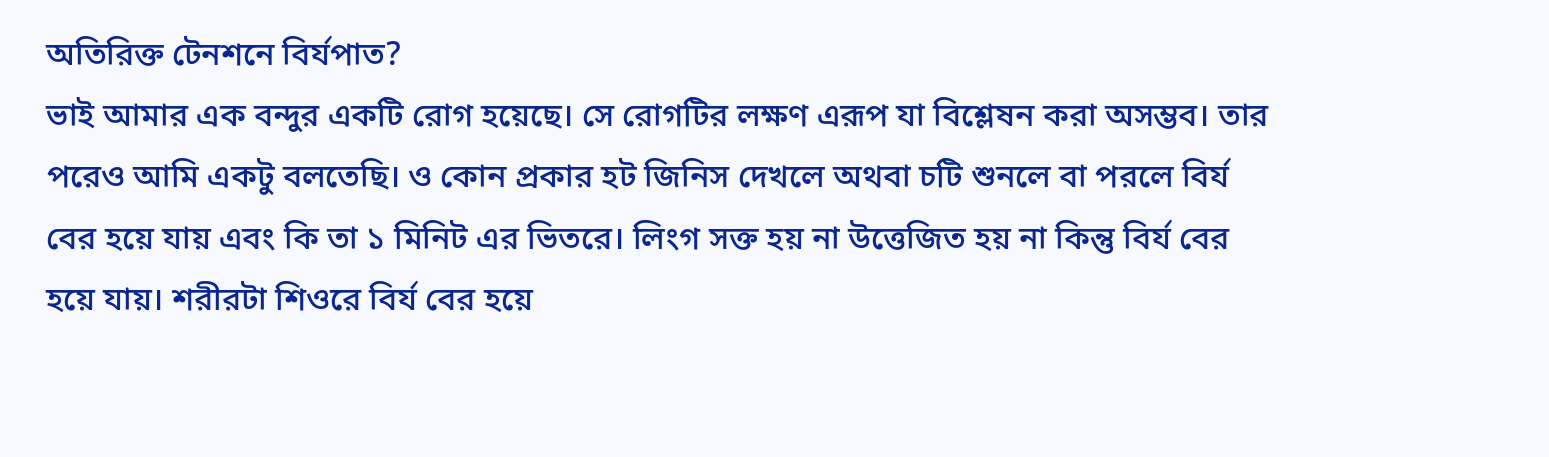অতিরিক্ত টেনশনে বির্যপাত?
ভাই আমার এক বন্দুর একটি রোগ হয়েছে। সে রোগটির লক্ষণ এরূপ যা বিশ্লেষন করা অসম্ভব। তার পরেও আমি একটু বলতেছি। ও কোন প্রকার হট জিনিস দেখলে অথবা চটি শুনলে বা পরলে বির্য বের হয়ে যায় এবং কি তা ১ মিনিট এর ভিতরে। লিংগ সক্ত হয় না উত্তেজিত হয় না কিন্তু বির্য বের হয়ে যায়। শরীরটা শিওরে বির্য বের হয়ে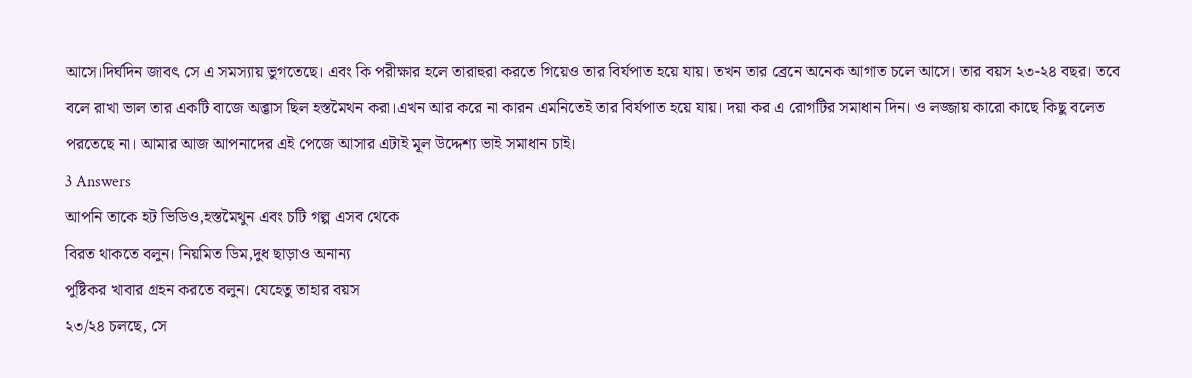আসে।দির্ঘদিন জাবৎ সে এ সমস্যায় ভুগতেছে। এবং কি পরীক্ষার হলে তারাহুরা করতে গিয়েও তার বির্যপাত হয়ে যায়। তখন তার ব্রেনে অনেক আগাত চলে আসে। তার বয়স ২৩-২৪ বছর। তবে বলে রাখা ভাল তার একটি বাজে অব্ভাস ছিল হস্তমৈথন করা।এখন আর করে না কারন এমনিতেই তার বির্যপাত হয়ে যায়। দয়া কর এ রোগটির সমাধান দিন। ও লজ্জায় কারো কাছে কিছু বলেত পরতেছে না। আমার আজ আপনাদের এই পেজে আসার এটাই মূল উদ্দেশ্য ভাই সমাধান চাই।
3 Answers
আপনি তাকে হট ভিডিও,হস্তমৈথুন এবং চটি গল্প এসব থেকে
বিরত থাকতে বলুন। নিয়মিত ডিম,দুধ ছাড়াও অনান্য
পুষ্টিকর খাবার গ্রহন করতে বলুন। যেহেতু তাহার বয়স
২৩/২৪ চলছে, সে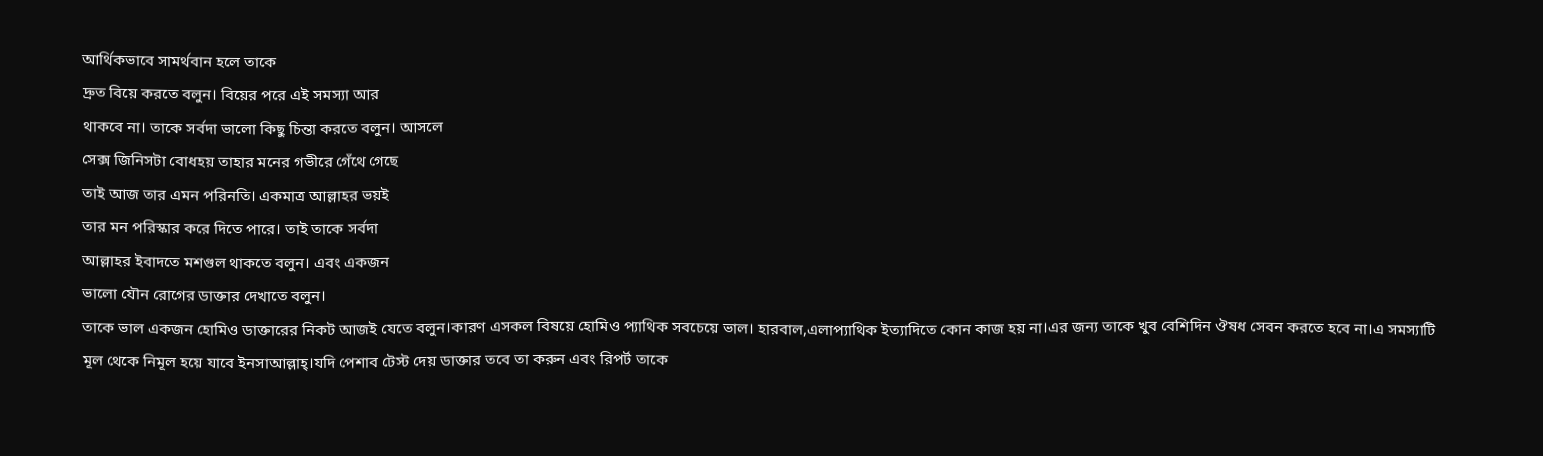আর্থিকভাবে সামর্থবান হলে তাকে
দ্রুত বিয়ে করতে বলুন। বিয়ের পরে এই সমস্যা আর
থাকবে না। তাকে সর্বদা ভালো কিছু চিন্তা করতে বলুন। আসলে
সেক্স জিনিসটা বোধহয় তাহার মনের গভীরে গেঁথে গেছে
তাই আজ তার এমন পরিনতি। একমাত্র আল্লাহর ভয়ই
তার মন পরিস্কার করে দিতে পারে। তাই তাকে সর্বদা
আল্লাহর ইবাদতে মশগুল থাকতে বলুন। এবং একজন
ভালো যৌন রোগের ডাক্তার দেখাতে বলুন।
তাকে ভাল একজন হোমিও ডাক্তারের নিকট আজই যেতে বলুন।কারণ এসকল বিষয়ে হোমিও প্যাথিক সবচেয়ে ভাল। হারবাল,এলাপ্যাথিক ইত্যাদিতে কোন কাজ হয় না।এর জন্য তাকে খুব বেশিদিন ঔষধ সেবন করতে হবে না।এ সমস্যাটি মূল থেকে নিমূল হয়ে যাবে ইনসাআল্লাহ্।যদি পেশাব টেস্ট দেয় ডাক্তার তবে তা করুন এবং রিপর্ট তাকে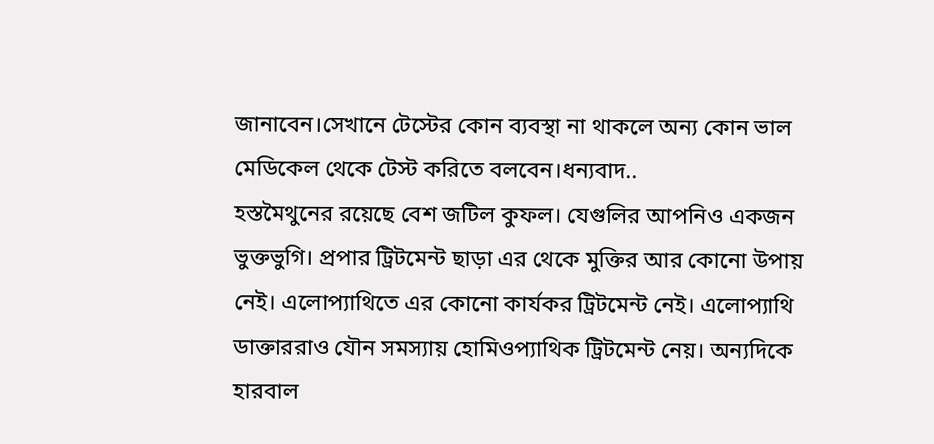জানাবেন।সেখানে টেস্টের কোন ব্যবস্থা না থাকলে অন্য কোন ভাল মেডিকেল থেকে টেস্ট করিতে বলবেন।ধন্যবাদ..
হস্তমৈথুনের রয়েছে বেশ জটিল কুফল। যেগুলির আপনিও একজন ভুক্তভুগি। প্রপার ট্রিটমেন্ট ছাড়া এর থেকে মুক্তির আর কোনো উপায় নেই। এলোপ্যাথিতে এর কোনো কার্যকর ট্রিটমেন্ট নেই। এলোপ্যাথি ডাক্তাররাও যৌন সমস্যায় হোমিওপ্যাথিক ট্রিটমেন্ট নেয়। অন্যদিকে হারবাল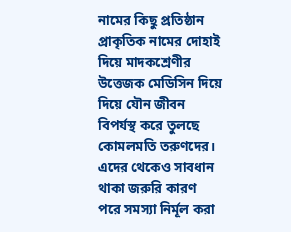নামের কিছু প্রতিষ্ঠান প্রাকৃতিক নামের দোহাই দিয়ে মাদকশ্রেণীর উত্তেজক মেডিসিন দিয়ে দিয়ে যৌন জীবন বিপর্যস্থ করে তুলছে কোমলমতি তরুণদের। এদের থেকেও সাবধান থাকা জরুরি কারণ পরে সমস্যা নির্মূল করা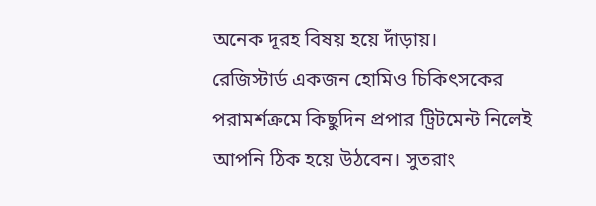অনেক দূরহ বিষয় হয়ে দাঁড়ায়।
রেজিস্টার্ড একজন হোমিও চিকিৎসকের পরামর্শক্রমে কিছুদিন প্রপার ট্রিটমেন্ট নিলেই আপনি ঠিক হয়ে উঠবেন। সুতরাং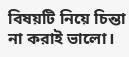বিষয়টি নিয়ে চিন্তা না করাই ভালো।